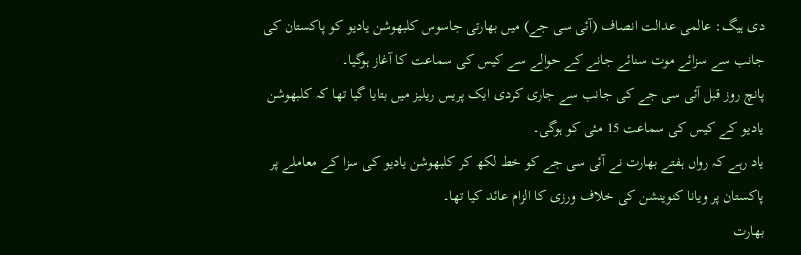دی ہیگ: عالمی عدالت انصاف (آئی سی جے) میں بھارتی جاسوس کلبھوشن یادیو کو پاکستان کی جانب سے سزائے موت سنائے جانے کے حوالے سے کیس کی سماعت کا آغاز ہوگیا۔
پانچ روز قبل آئی سی جے کی جانب سے جاری کردی ایک پریس ریلیز میں بتایا گیا تھا کہ کلبھوشن یادیو کے کیس کی سماعت 15 مئی کو ہوگی۔
یاد رہے کہ رواں ہفتے بھارت نے آئی سی جے کو خط لکھ کر کلبھوشن یادیو کی سزا کے معاملے پر پاکستان پر ویانا کنوینشن کی خلاف ورزی کا الزام عائد کیا تھا۔
بھارت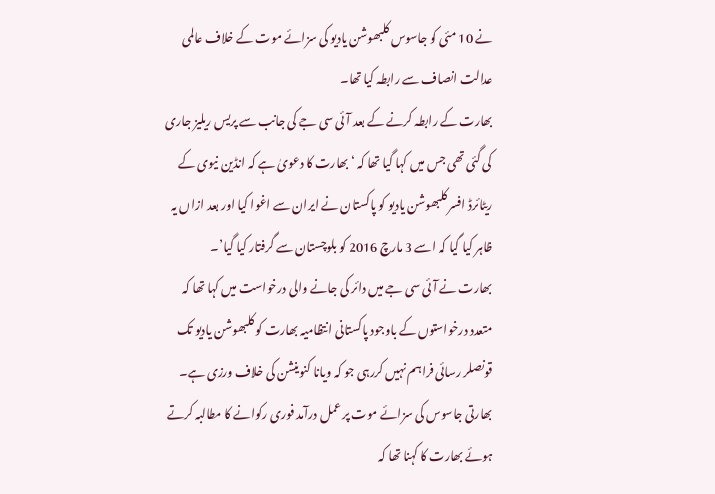نے 10 مئی کو جاسوس کلبھوشن یادیو کی سزائے موت کے خلاف عالمی عدالت انصاف سے رابطہ کیا تھا۔
بھارت کے رابطہ کرنے کے بعد آئی سی جے کی جانب سے پریس ریلیز جاری کی گئی تھی جس میں کہا گیا تھا کہ ‘بھارت کا دعویٰ ہے کہ انڈین نیوی کے ریٹائرڈ افسر کلبھوشن یادیو کو پاکستان نے ایران سے اغوا کیا اور بعد ازاں یہ ظاہر کیا گیا کہ اسے 3 مارچ 2016 کو بلوچستان سے گرفتار کیا گیا’۔
بھارت نے آئی سی جے میں دائر کی جانے والی درخواست میں کہا تھا کہ متعدد درخواستوں کے باوجود پاکستانی انتظامیہ بھارت کو کلبھوشن یادیو تک قونصلر رسائی فراہم نہیں کررہی جو کہ ویانا کنوینشن کی خلاف ورزی ہے۔
بھارتی جاسوس کی سزائے موت پر عمل درآمد فوری رکوانے کا مطالبہ کرتے ہوئے بھارت کا کہنا تھا کہ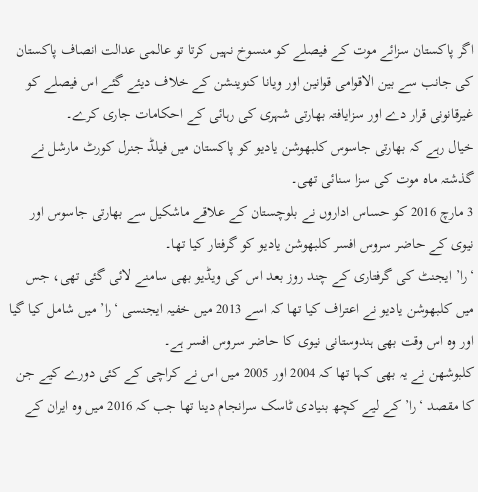اگر پاکستان سزائے موت کے فیصلے کو منسوخ نہیں کرتا تو عالمی عدالت انصاف پاکستان کی جانب سے بین الاقوامی قوانین اور ویانا کنوینشن کے خلاف دیئے گئے اس فیصلے کو غیرقانونی قرار دے اور سزایافتہ بھارتی شہری کی رہائی کے احکامات جاری کرے۔
خیال رہے کہ بھارتی جاسوس کلبھوشن یادیو کو پاکستان میں فیلڈ جنرل کورٹ مارشل نے گذشتہ ماہ موت کی سزا سنائی تھی۔
3 مارچ 2016 کو حساس اداروں نے بلوچستان کے علاقے ماشکیل سے بھارتی جاسوس اور نیوی کے حاضر سروس افسر کلبھوشن یادیو کو گرفتار کیا تھا۔
‘را’ ایجنٹ کی گرفتاری کے چند روز بعد اس کی ویڈیو بھی سامنے لائی گئی تھی، جس میں کلبھوشن یادیو نے اعتراف کیا تھا کہ اسے 2013 میں خفیہ ایجنسی ‘را’ میں شامل کیا گیا اور وہ اس وقت بھی ہندوستانی نیوی کا حاضر سروس افسر ہے۔
کلبوشھن نے یہ بھی کہا تھا کہ 2004 اور 2005 میں اس نے کراچی کے کئی دورے کیے جن کا مقصد ‘را’ کے لیے کچھ بنیادی ٹاسک سرانجام دینا تھا جب کہ 2016 میں وہ ایران کے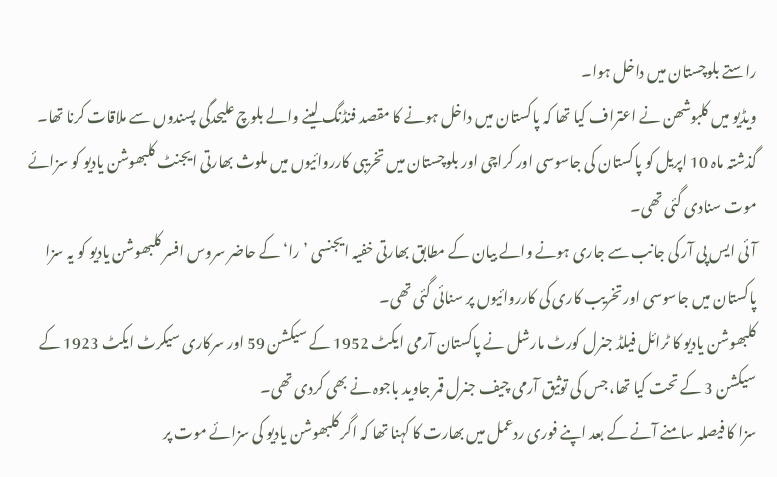راستے بلوچستان میں داخل ہوا۔
ویڈیو میں کلبوشھن نے اعتراف کیا تھا کہ پاکستان میں داخل ہونے کا مقصد فنڈنگ لینے والے بلوچ علیحدگی پسندوں سے ملاقات کرنا تھا۔
گذشتہ ماہ 10 اپریل کو پاکستان کی جاسوسی اور کراچی اور بلوچستان میں تخریبی کارروائیوں میں ملوث بھارتی ایجنٹ کلبھوشن یادیو کو سزائے موت سنادی گئی تھی۔
آئی ایس پی آر کی جانب سے جاری ہونے والے بیان کے مطابق بھارتی خفیہ ایجنسی ’را‘ کے حاضر سروس افسر کلبھوشن یادیو کو یہ سزا پاکستان میں جاسوسی اور تخریب کاری کی کارروائیوں پر سنائی گئی تھی۔
کلبھوشن یادیو کا ٹرائل فیلڈ جنرل کورٹ مارشل نے پاکستان آرمی ایکٹ 1952 کے سیکشن 59 اور سرکاری سیکرٹ ایکٹ 1923 کے سیکشن 3 کے تحت کیا تھا، جس کی توثیق آرمی چیف جنرل قمر جاوید باجوہ نے بھی کردی تھی۔
سزا کا فیصلہ سامنے آنے کے بعد اپنے فوری ردعمل میں بھارت کا کہنا تھا کہ اگر کلبھوشن یادیو کی سزائے موت پر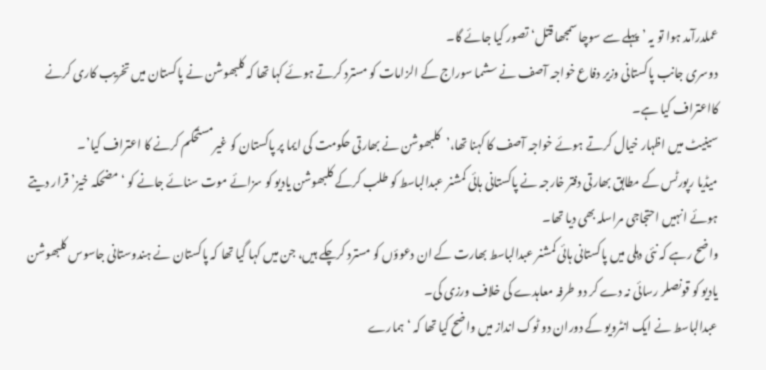عملدرآمد ہوا تو یہ ’پہلے سے سوچا سمجھا قتل‘ تصور کیا جائے گا۔
دوسری جانب پاکستانی وزیر دفاع خواجہ آصف نے سشما سوراج کے الزامات کو مسترد کرتے ہوئے کہا تھا کہ کلبھوشن نے پاکستان میں تخریب کاری کرنے کااعتراف کیا ہے۔
سینیٹ میں اظہار خیال کرتے ہوئے خواجہ آصف کا کہنا تھا،’کلبھوشن نے بھارتی حکومت کی ایما پر پاکستان کو غیرمستحکم کرنے کا اعتراف کیا’۔
میڈیا رپورٹس کے مطابق بھارتی دفتر خارجہ نے پاکستانی ہائی کمشنر عبدالباسط کو طلب کرکے کلبھوشن یادیو کو سزائے موت سنائے جانے کو ‘مضحکہ خیز’ قرار دیتے ہوئے انہیں احتجاجی مراسلہ بھی دیا تھا۔
واضح رہے کہ نئی دہلی میں پاکستانی ہائی کمشنر عبدالباسط بھارت کے ان دعوؤں کو مسترد کرچکے ہیں، جن میں کہا گیا تھا کہ پاکستان نے ہندوستانی جاسوس کلبھوشن یادیو کو قونصلر رسائی نہ دے کر دو طرفہ معاہدے کی خلاف ورزی کی۔
عبدالباسط نے ایک انٹرویو کے دوران دو ٹوک انداز میں واضح کیا تھا کہ ‘ہمارے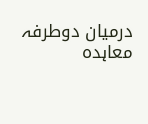درمیان دوطرفہ معاہدہ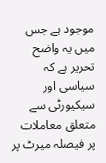موجود ہے جس میں یہ واضح تحریر ہے کہ سیاسی اور سیکیورٹی سے متعلق معاملات پر فیصلہ میرٹ پر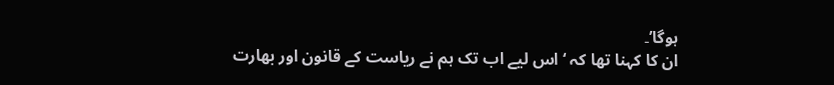ہوگا’۔
ان کا کہنا تھا کہ ‘اس لیے اب تک ہم نے ریاست کے قانون اور بھارت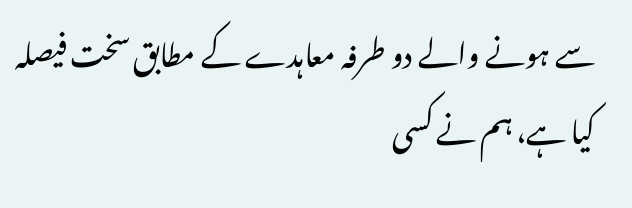سے ہونے والے دو طرفہ معاہدے کے مطابق سخت فیصلہ کیا ہے، ہم نے کسی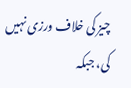چیز کی خلاف ورزی نہیں کی، جبکہ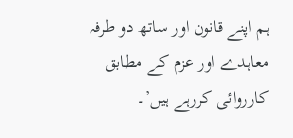ہم اپنے قانون اور ساتھ دو طرفہ معاہدے اور عزم کے مطابق کارروائی کررہے ہیں’۔